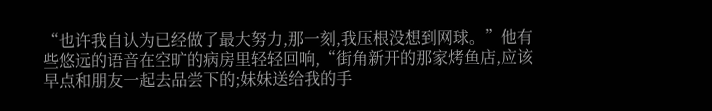“也许我自认为已经做了最大努力,那一刻,我压根没想到网球。”他有些悠远的语音在空旷的病房里轻轻回响,“街角新开的那家烤鱼店,应该早点和朋友一起去品尝下的;妹妹送给我的手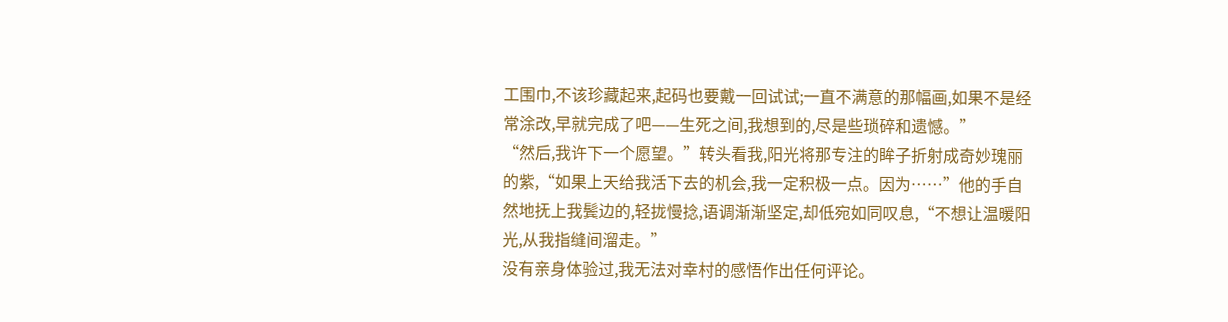工围巾,不该珍藏起来,起码也要戴一回试试;一直不满意的那幅画,如果不是经常涂改,早就完成了吧——生死之间,我想到的,尽是些琐碎和遗憾。”
“然后,我许下一个愿望。”转头看我,阳光将那专注的眸子折射成奇妙瑰丽的紫,“如果上天给我活下去的机会,我一定积极一点。因为……”他的手自然地抚上我鬓边的,轻拢慢捻,语调渐渐坚定,却低宛如同叹息,“不想让温暖阳光,从我指缝间溜走。”
没有亲身体验过,我无法对幸村的感悟作出任何评论。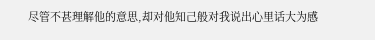尽管不甚理解他的意思,却对他知己般对我说出心里话大为感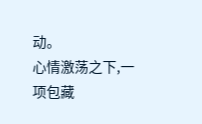动。
心情激荡之下,一项包藏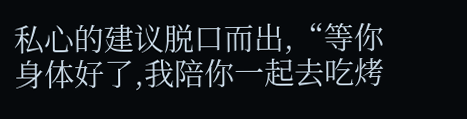私心的建议脱口而出,“等你身体好了,我陪你一起去吃烤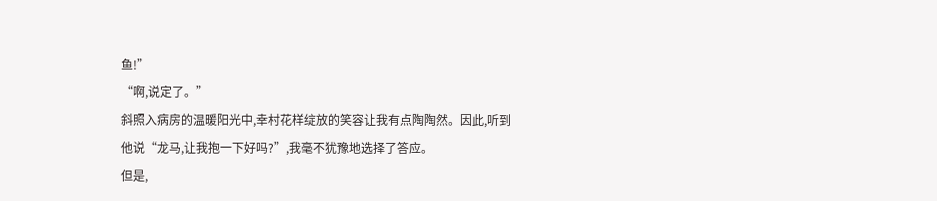鱼!”
“啊,说定了。”
斜照入病房的温暖阳光中,幸村花样绽放的笑容让我有点陶陶然。因此,听到他说“龙马,让我抱一下好吗?”,我毫不犹豫地选择了答应。
但是,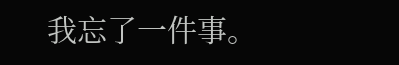我忘了一件事。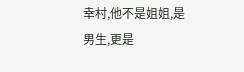幸村,他不是姐姐,是男生,更是